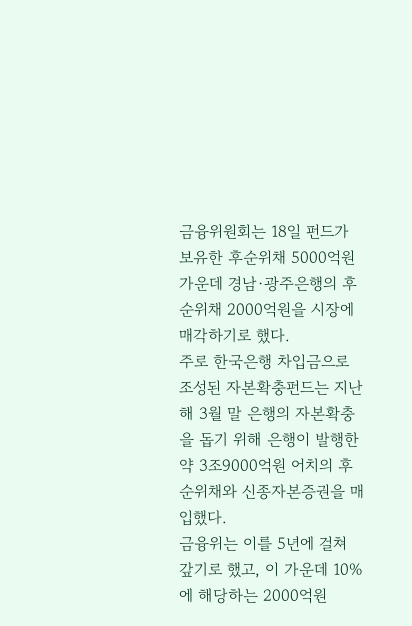금융위원회는 18일 펀드가 보유한 후순위채 5000억원 가운데 경남·광주은행의 후순위채 2000억원을 시장에 매각하기로 했다.
주로 한국은행 차입금으로 조성된 자본확충펀드는 지난해 3월 말 은행의 자본확충을 돕기 위해 은행이 발행한 약 3조9000억원 어치의 후순위채와 신종자본증권을 매입했다.
금융위는 이를 5년에 걸쳐 갚기로 했고, 이 가운데 10%에 해당하는 2000억원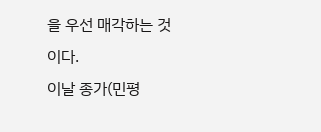을 우선 매각하는 것이다.
이날 종가(민평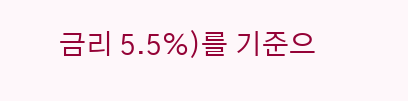금리 5.5%)를 기준으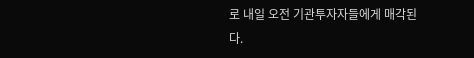로 내일 오전 기관투자자들에게 매각된다.